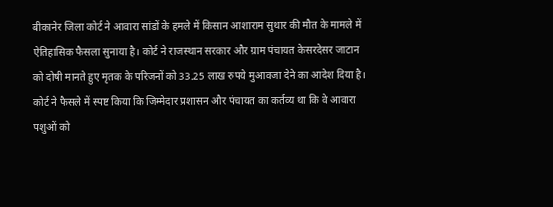बीकानेर जिला कोर्ट ने आवारा सांडों के हमले में किसान आशाराम सुथार की मौत के मामले में ऐतिहासिक फैसला सुनाया है। कोर्ट ने राजस्थान सरकार और ग्राम पंचायत केसरदेसर जाटान को दोषी मानते हुए मृतक के परिजनों को 33.25 लाख रुपये मुआवजा देने का आदेश दिया है।
कोर्ट ने फैसले में स्पष्ट किया कि जिम्मेदार प्रशासन और पंचायत का कर्तव्य था कि वे आवारा पशुओं को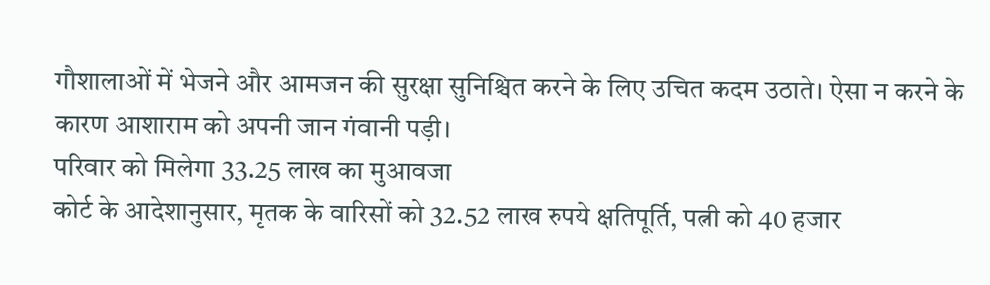गौशालाओं में भेजने और आमजन की सुरक्षा सुनिश्चित करने के लिए उचित कदम उठाते। ऐसा न करने के कारण आशाराम को अपनी जान गंवानी पड़ी।
परिवार को मिलेगा 33.25 लाख का मुआवजा
कोर्ट के आदेशानुसार, मृतक के वारिसों को 32.52 लाख रुपये क्षतिपूर्ति, पत्नी को 40 हजार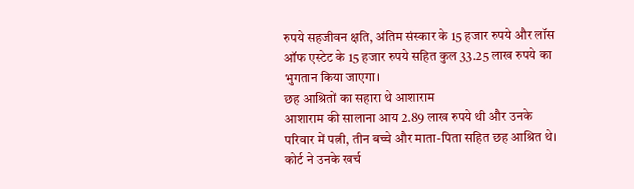रुपये सहजीवन क्षति, अंतिम संस्कार के 15 हजार रुपये और लॉस ऑफ एस्टेट के 15 हजार रुपये सहित कुल 33.25 लाख रुपये का भुगतान किया जाएगा।
छह आश्रितों का सहारा थे आशाराम
आशाराम की सालाना आय 2.89 लाख रुपये थी और उनके परिवार में पत्नी, तीन बच्चे और माता-पिता सहित छह आश्रित थे। कोर्ट ने उनके खर्च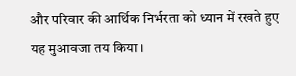और परिवार की आर्थिक निर्भरता को ध्यान में रखते हुए यह मुआवजा तय किया।